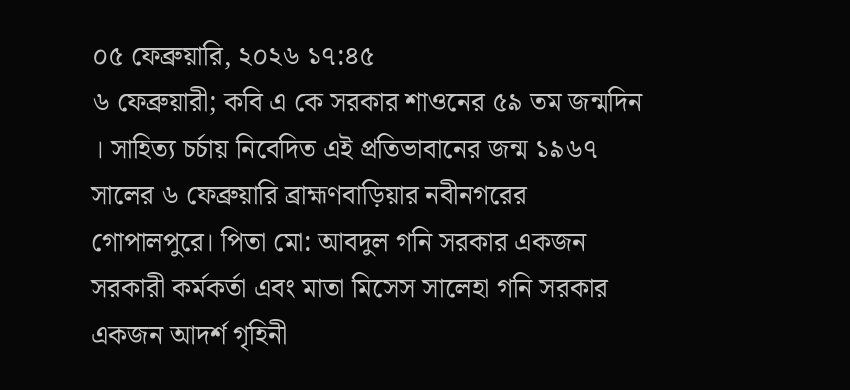০৫ ফেব্রুয়ারি, ২০২৬ ১৭:৪৫
৬ ফেব্রুয়ারী; কবি এ কে সরকার শাওনের ৫৯ তম জন্মদিন । সাহিত্য চর্চায় নিবেদিত এই প্রতিভাবানের জন্ম ১৯৬৭ সালের ৬ ফেব্রুয়ারি ব্রাহ্মণবাড়িয়ার নবীনগরের গোপালপুরে। পিতা মো: আবদুল গনি সরকার একজন সরকারী কর্মকর্তা এবং মাতা মিসেস সালেহা গনি সরকার একজন আদর্শ গৃহিনী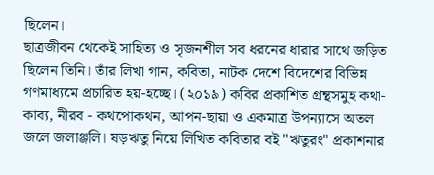ছিলেন।
ছাত্রজীবন থেকেই সাহিত্য ও সৃজনশীল সব ধরনের ধারার সাথে জড়িত ছিলেন তিনি। তাঁর লিখা গান, কবিতা, নাটক দেশে বিদেশের বিভিন্ন গণমাধ্যমে প্রচারিত হয়-হচ্ছে। (২০১৯) কবির প্রকাশিত গ্রন্থসমুহ কথা-কাব্য, নীরব - কথপোকথন, আপন-ছায়া ও একমাত্র উপন্যাসে অতল জলে জলাঞ্জলি। ষড়ঋতু নিয়ে লিখিত কবিতার বই "ঋতুরং" প্রকাশনার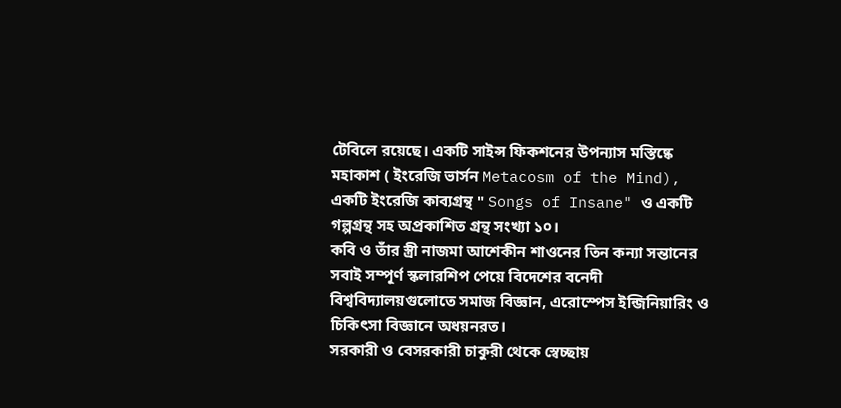টেবিলে রয়েছে। একটি সাইন্স ফিকশনের উপন্যাস মস্তিষ্কে মহাকাশ ( ইংরেজি ভার্সন Metacosm of the Mind), একটি ইংরেজি কাব্যগ্রন্থ " Songs of Insane" ও একটি গল্পগ্রন্থ সহ অপ্রকাশিত গ্রন্থ সংখ্যা ১০।
কবি ও তাঁর স্ত্রী নাজমা আশেকীন শাওনের তিন কন্যা সন্তানের সবাই সম্পূর্ণ স্কলারশিপ পেয়ে বিদেশের বনেদী বিশ্ববিদ্যালয়গুলোতে সমাজ বিজ্ঞান, এরোস্পেস ইন্জিনিয়ারিং ও চিকিৎসা বিজ্ঞানে অধয়নরত।
সরকারী ও বেসরকারী চাকুরী থেকে স্বেচ্ছায়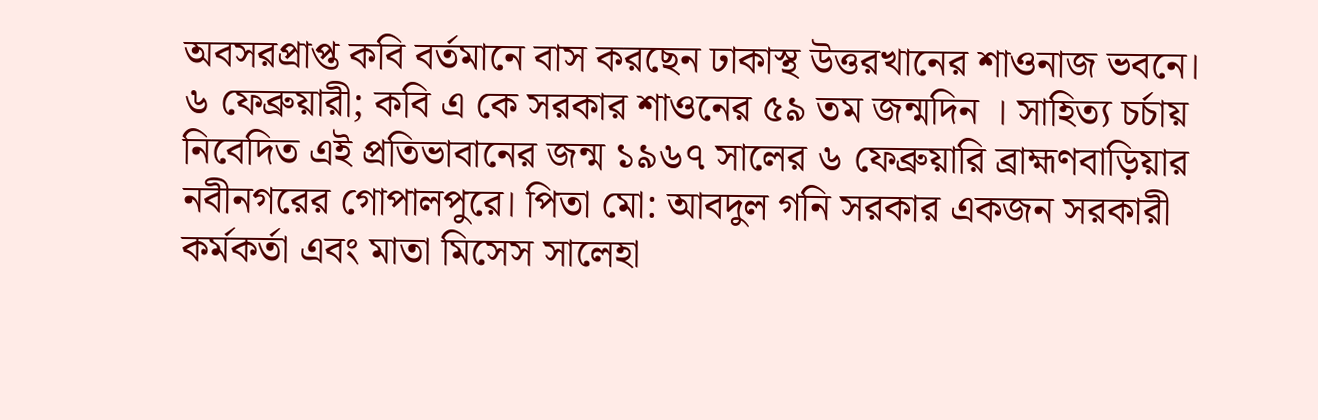অবসরপ্রাপ্ত কবি বর্তমানে বাস করছেন ঢাকাস্থ উত্তরখানের শাওনাজ ভবনে।
৬ ফেব্রুয়ারী; কবি এ কে সরকার শাওনের ৫৯ তম জন্মদিন । সাহিত্য চর্চায় নিবেদিত এই প্রতিভাবানের জন্ম ১৯৬৭ সালের ৬ ফেব্রুয়ারি ব্রাহ্মণবাড়িয়ার নবীনগরের গোপালপুরে। পিতা মো: আবদুল গনি সরকার একজন সরকারী কর্মকর্তা এবং মাতা মিসেস সালেহা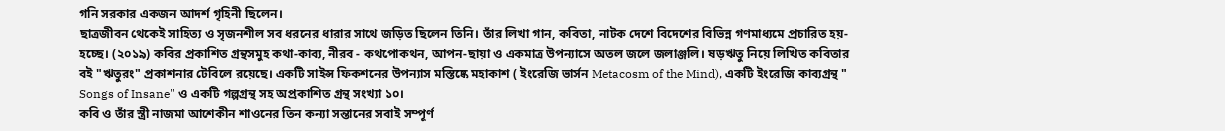গনি সরকার একজন আদর্শ গৃহিনী ছিলেন।
ছাত্রজীবন থেকেই সাহিত্য ও সৃজনশীল সব ধরনের ধারার সাথে জড়িত ছিলেন তিনি। তাঁর লিখা গান, কবিতা, নাটক দেশে বিদেশের বিভিন্ন গণমাধ্যমে প্রচারিত হয়-হচ্ছে। (২০১৯) কবির প্রকাশিত গ্রন্থসমুহ কথা-কাব্য, নীরব - কথপোকথন, আপন-ছায়া ও একমাত্র উপন্যাসে অতল জলে জলাঞ্জলি। ষড়ঋতু নিয়ে লিখিত কবিতার বই "ঋতুরং" প্রকাশনার টেবিলে রয়েছে। একটি সাইন্স ফিকশনের উপন্যাস মস্তিষ্কে মহাকাশ ( ইংরেজি ভার্সন Metacosm of the Mind), একটি ইংরেজি কাব্যগ্রন্থ " Songs of Insane" ও একটি গল্পগ্রন্থ সহ অপ্রকাশিত গ্রন্থ সংখ্যা ১০।
কবি ও তাঁর স্ত্রী নাজমা আশেকীন শাওনের তিন কন্যা সন্তানের সবাই সম্পূর্ণ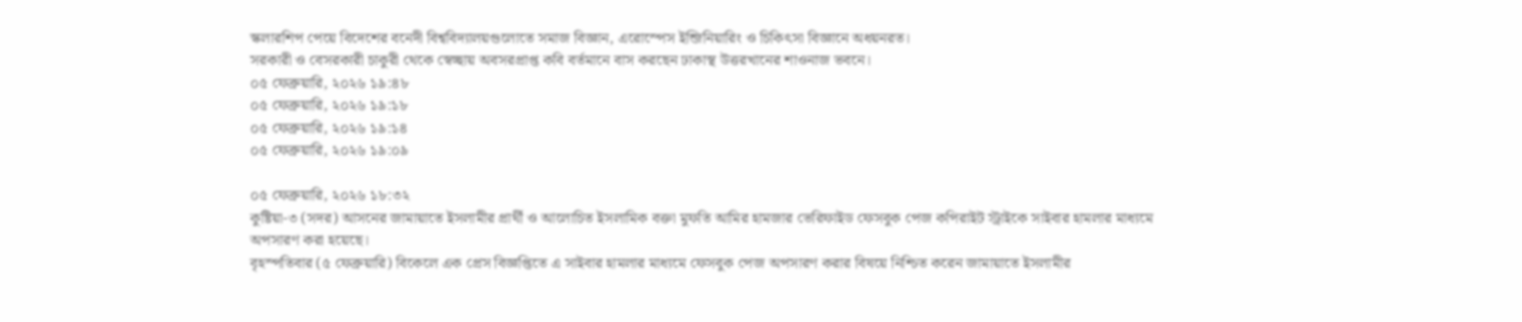স্কলারশিপ পেয়ে বিদেশের বনেদী বিশ্ববিদ্যালয়গুলোতে সমাজ বিজ্ঞান, এরোস্পেস ইন্জিনিয়ারিং ও চিকিৎসা বিজ্ঞানে অধয়নরত।
সরকারী ও বেসরকারী চাকুরী থেকে স্বেচ্ছায় অবসরপ্রাপ্ত কবি বর্তমানে বাস করছেন ঢাকাস্থ উত্তরখানের শাওনাজ ভবনে।
০৫ ফেব্রুয়ারি, ২০২৬ ১৯:৪৮
০৫ ফেব্রুয়ারি, ২০২৬ ১৯:১৮
০৫ ফেব্রুয়ারি, ২০২৬ ১৯:১৪
০৫ ফেব্রুয়ারি, ২০২৬ ১৯:০৯

০৫ ফেব্রুয়ারি, ২০২৬ ১৮:৩২
কুষ্টিয়া-৩ (সদর) আসনের জামায়াতে ইসলামীর প্রার্থী ও আলোচিত ইসলামিক বক্তা মুফতি আমির হামজার ভেরিফাইড ফেসবুক পেজ কপিরাইট স্ট্রাইকে সাইবার হামলার মাধ্যমে অপসারণ করা হয়েছে।
বৃহস্পতিবার (৫ ফেব্রুয়ারি) বিকেলে এক প্রেস বিজ্ঞপ্তিতে এ সাইবার হামলার মাধ্যমে ফেসবুক পেজ অপসারণ করার বিষয়ে নিশ্চিত করেন জামায়াতে ইসলামীর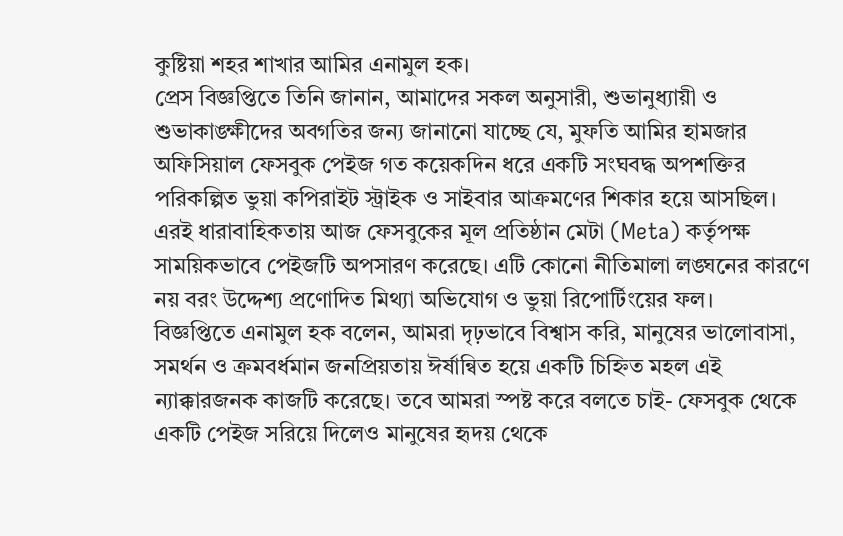কুষ্টিয়া শহর শাখার আমির এনামুল হক।
প্রেস বিজ্ঞপ্তিতে তিনি জানান, আমাদের সকল অনুসারী, শুভানুধ্যায়ী ও শুভাকাঙ্ক্ষীদের অবগতির জন্য জানানো যাচ্ছে যে, মুফতি আমির হামজার অফিসিয়াল ফেসবুক পেইজ গত কয়েকদিন ধরে একটি সংঘবদ্ধ অপশক্তির পরিকল্পিত ভুয়া কপিরাইট স্ট্রাইক ও সাইবার আক্রমণের শিকার হয়ে আসছিল।
এরই ধারাবাহিকতায় আজ ফেসবুকের মূল প্রতিষ্ঠান মেটা (Meta) কর্তৃপক্ষ সাময়িকভাবে পেইজটি অপসারণ করেছে। এটি কোনো নীতিমালা লঙ্ঘনের কারণে নয় বরং উদ্দেশ্য প্রণোদিত মিথ্যা অভিযোগ ও ভুয়া রিপোর্টিংয়ের ফল।
বিজ্ঞপ্তিতে এনামুল হক বলেন, আমরা দৃঢ়ভাবে বিশ্বাস করি, মানুষের ভালোবাসা, সমর্থন ও ক্রমবর্ধমান জনপ্রিয়তায় ঈর্ষান্বিত হয়ে একটি চিহ্নিত মহল এই ন্যাক্কারজনক কাজটি করেছে। তবে আমরা স্পষ্ট করে বলতে চাই- ফেসবুক থেকে একটি পেইজ সরিয়ে দিলেও মানুষের হৃদয় থেকে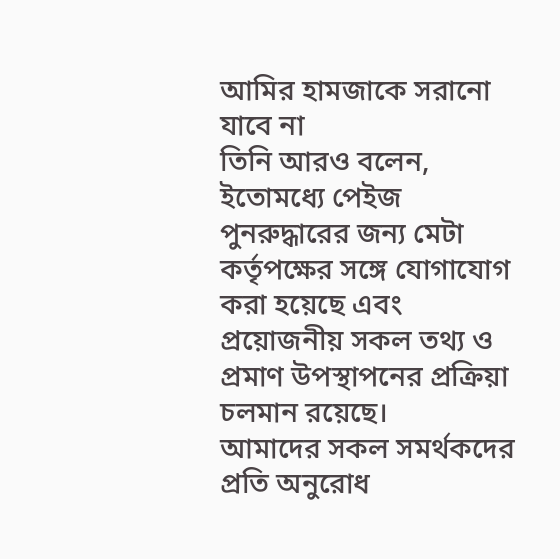আমির হামজাকে সরানো যাবে না
তিনি আরও বলেন, ইতোমধ্যে পেইজ পুনরুদ্ধারের জন্য মেটা কর্তৃপক্ষের সঙ্গে যোগাযোগ করা হয়েছে এবং প্রয়োজনীয় সকল তথ্য ও প্রমাণ উপস্থাপনের প্রক্রিয়া চলমান রয়েছে।
আমাদের সকল সমর্থকদের প্রতি অনুরোধ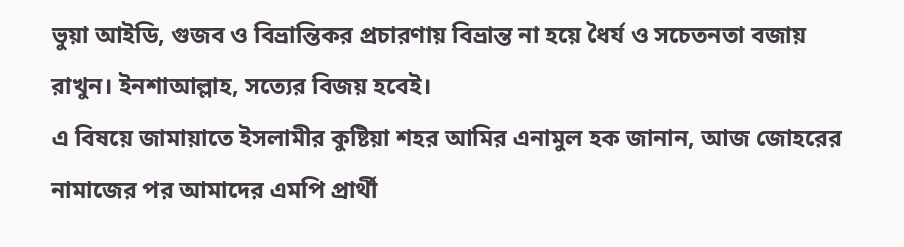ভুয়া আইডি, গুজব ও বিভ্রান্তিকর প্রচারণায় বিভ্রান্ত না হয়ে ধৈর্য ও সচেতনতা বজায় রাখুন। ইনশাআল্লাহ, সত্যের বিজয় হবেই।
এ বিষয়ে জামায়াতে ইসলামীর কুষ্টিয়া শহর আমির এনামুল হক জানান, আজ জোহরের নামাজের পর আমাদের এমপি প্রার্থী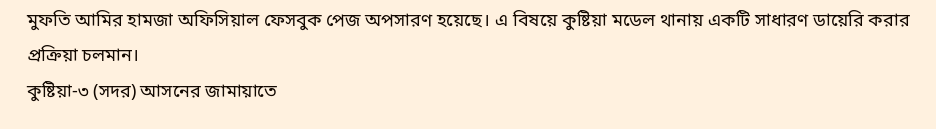মুফতি আমির হামজা অফিসিয়াল ফেসবুক পেজ অপসারণ হয়েছে। এ বিষয়ে কুষ্টিয়া মডেল থানায় একটি সাধারণ ডায়েরি করার প্রক্রিয়া চলমান।
কুষ্টিয়া-৩ (সদর) আসনের জামায়াতে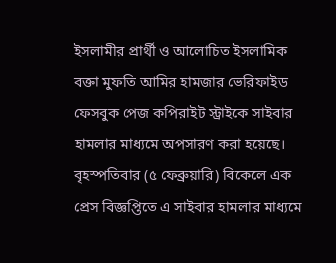ইসলামীর প্রার্থী ও আলোচিত ইসলামিক বক্তা মুফতি আমির হামজার ভেরিফাইড ফেসবুক পেজ কপিরাইট স্ট্রাইকে সাইবার হামলার মাধ্যমে অপসারণ করা হয়েছে।
বৃহস্পতিবার (৫ ফেব্রুয়ারি) বিকেলে এক প্রেস বিজ্ঞপ্তিতে এ সাইবার হামলার মাধ্যমে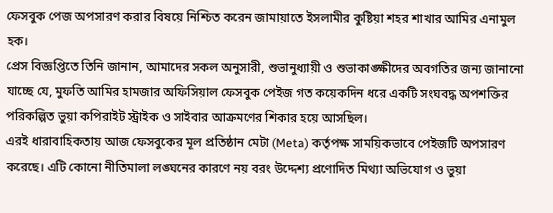ফেসবুক পেজ অপসারণ করার বিষয়ে নিশ্চিত করেন জামায়াতে ইসলামীর কুষ্টিয়া শহর শাখার আমির এনামুল হক।
প্রেস বিজ্ঞপ্তিতে তিনি জানান, আমাদের সকল অনুসারী, শুভানুধ্যায়ী ও শুভাকাঙ্ক্ষীদের অবগতির জন্য জানানো যাচ্ছে যে, মুফতি আমির হামজার অফিসিয়াল ফেসবুক পেইজ গত কয়েকদিন ধরে একটি সংঘবদ্ধ অপশক্তির পরিকল্পিত ভুয়া কপিরাইট স্ট্রাইক ও সাইবার আক্রমণের শিকার হয়ে আসছিল।
এরই ধারাবাহিকতায় আজ ফেসবুকের মূল প্রতিষ্ঠান মেটা (Meta) কর্তৃপক্ষ সাময়িকভাবে পেইজটি অপসারণ করেছে। এটি কোনো নীতিমালা লঙ্ঘনের কারণে নয় বরং উদ্দেশ্য প্রণোদিত মিথ্যা অভিযোগ ও ভুয়া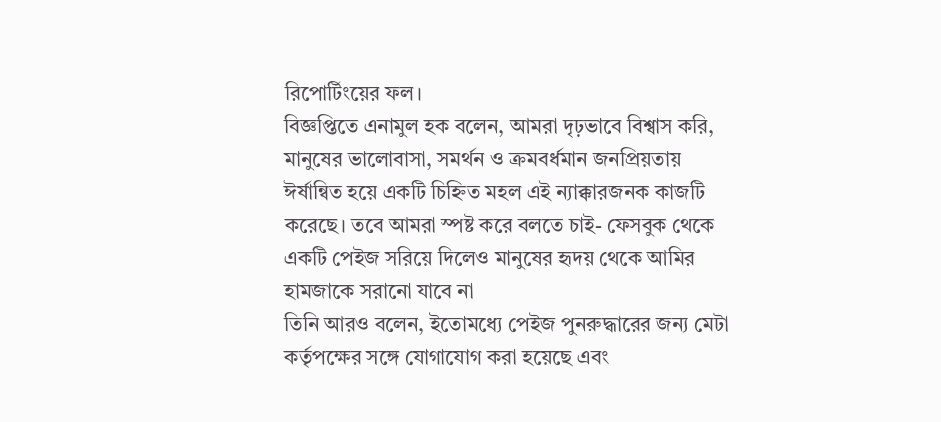রিপোর্টিংয়ের ফল।
বিজ্ঞপ্তিতে এনামুল হক বলেন, আমরা দৃঢ়ভাবে বিশ্বাস করি, মানুষের ভালোবাসা, সমর্থন ও ক্রমবর্ধমান জনপ্রিয়তায় ঈর্ষান্বিত হয়ে একটি চিহ্নিত মহল এই ন্যাক্কারজনক কাজটি করেছে। তবে আমরা স্পষ্ট করে বলতে চাই- ফেসবুক থেকে একটি পেইজ সরিয়ে দিলেও মানুষের হৃদয় থেকে আমির হামজাকে সরানো যাবে না
তিনি আরও বলেন, ইতোমধ্যে পেইজ পুনরুদ্ধারের জন্য মেটা কর্তৃপক্ষের সঙ্গে যোগাযোগ করা হয়েছে এবং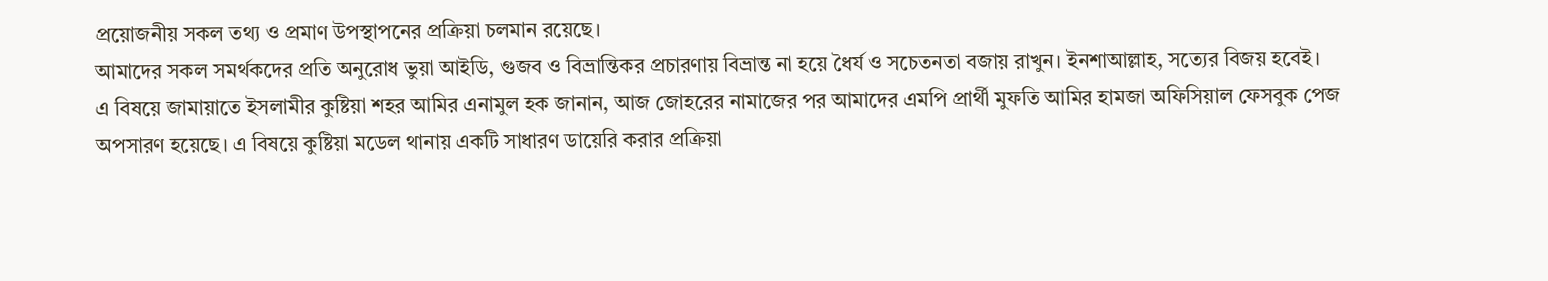প্রয়োজনীয় সকল তথ্য ও প্রমাণ উপস্থাপনের প্রক্রিয়া চলমান রয়েছে।
আমাদের সকল সমর্থকদের প্রতি অনুরোধ ভুয়া আইডি, গুজব ও বিভ্রান্তিকর প্রচারণায় বিভ্রান্ত না হয়ে ধৈর্য ও সচেতনতা বজায় রাখুন। ইনশাআল্লাহ, সত্যের বিজয় হবেই।
এ বিষয়ে জামায়াতে ইসলামীর কুষ্টিয়া শহর আমির এনামুল হক জানান, আজ জোহরের নামাজের পর আমাদের এমপি প্রার্থী মুফতি আমির হামজা অফিসিয়াল ফেসবুক পেজ অপসারণ হয়েছে। এ বিষয়ে কুষ্টিয়া মডেল থানায় একটি সাধারণ ডায়েরি করার প্রক্রিয়া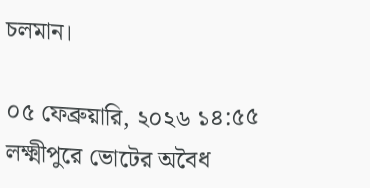চলমান।

০৫ ফেব্রুয়ারি, ২০২৬ ১৪:৫৫
লক্ষ্মীপুরে ভোটের অবৈধ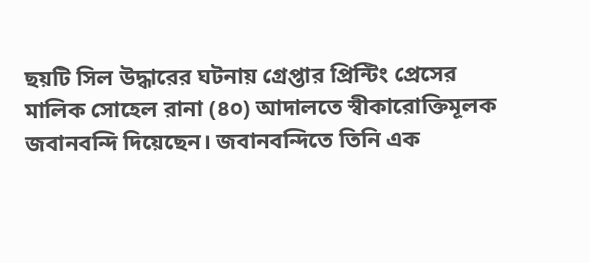ছয়টি সিল উদ্ধারের ঘটনায় গ্রেপ্তার প্রিন্টিং প্রেসের মালিক সোহেল রানা (৪০) আদালতে স্বীকারোক্তিমূলক জবানবন্দি দিয়েছেন। জবানবন্দিতে তিনি এক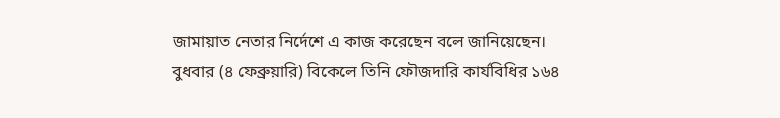জামায়াত নেতার নির্দেশে এ কাজ করেছেন বলে জানিয়েছেন।
বুধবার (৪ ফেব্রুয়ারি) বিকেলে তিনি ফৌজদারি কার্যবিধির ১৬৪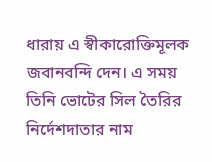ধারায় এ স্বীকারোক্তিমূলক জবানবন্দি দেন। এ সময় তিনি ভোটের সিল তৈরির নির্দেশদাতার নাম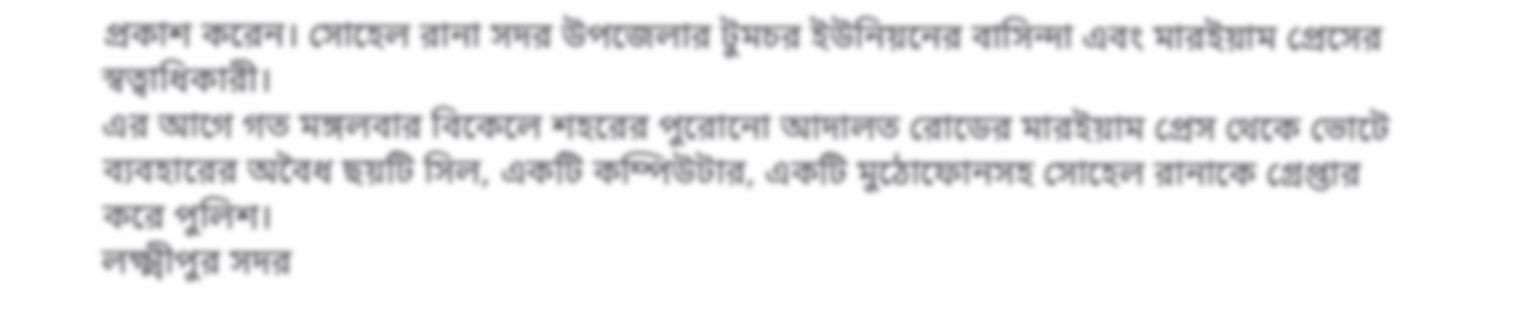প্রকাশ করেন। সোহেল রানা সদর উপজেলার টুমচর ইউনিয়নের বাসিন্দা এবং মারইয়াম প্রেসের স্বত্বাধিকারী।
এর আগে গত মঙ্গলবার বিকেলে শহরের পুরোনো আদালত রোডের মারইয়াম প্রেস থেকে ভোটে ব্যবহারের অবৈধ ছয়টি সিল, একটি কম্পিউটার, একটি মুঠোফোনসহ সোহেল রানাকে গ্রেপ্তার করে পুলিশ।
লক্ষ্মীপুর সদর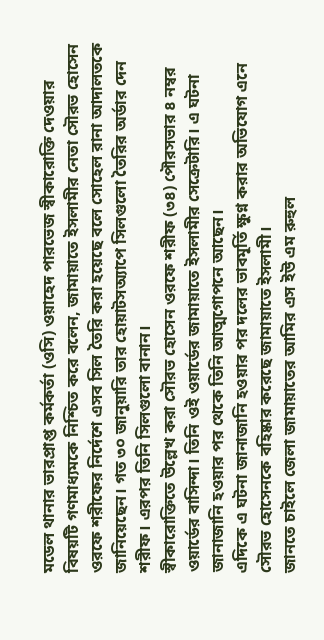মডেল থানার ভারপ্রাপ্ত কর্মকর্তা (ওসি) ওয়াহেদ পারভেজ স্বীকারোক্তি দেওয়ার বিষয়টি গণমাধ্যমকে নিশ্চিত করে বলেন, জামায়াতে ইসলামীর নেতা সৌরভ হোসেন ওরফে শরীফের নির্দেশে এসব সিল তৈরি করা হয়েছে বলে সোহেল রানা আদালতকে জানিয়েছেন। গত ৩০ জানুয়ারি তার হোয়াটসঅ্যাপে সিলগুলো তৈরির অর্ডার দেন শরীফ। এরপর তিনি সিলগুলো বানান।
স্বীকারোক্তিতে উল্লেখ করা সৌরভ হোসেন ওরফে শরীফ (৩৪) পৌরসভার ৪ নম্বর ওয়ার্ডের বাসিন্দা। তিনি ওই ওয়ার্ডের জামায়াতে ইসলামীর সেক্রেটারি। এ ঘটনা জানাজানি হওয়ার পর থেকে তিনি আত্মগোপনে আছেন।
এদিকে এ ঘটনা জানাজানি হওয়ার পর দলের ভাবমূর্তি ক্ষুণ্ন করার অভিযোগ এনে সৌরভ হোসেনকে বহিষ্কার করেছে জামায়াতে ইসলামী।
জানতে চাইলে জেলা জামায়াতের আমির এস ইউ এম রুহুল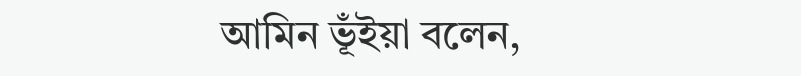আমিন ভূঁইয়া বলেন,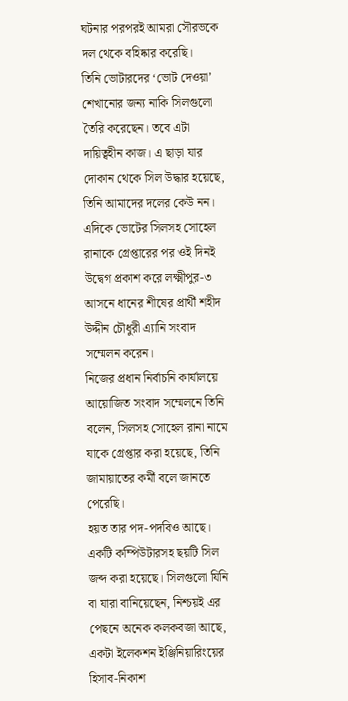ঘটনার পরপরই আমরা সৌরভকে দল থেকে বহিষ্কার করেছি।
তিনি ভোটারদের ‘ভোট দেওয়া’ শেখানোর জন্য নাকি সিলগুলো তৈরি করেছেন। তবে এটা দায়িত্বহীন কাজ। এ ছাড়া যার দোকান থেকে সিল উদ্ধার হয়েছে, তিনি আমাদের দলের কেউ নন।
এদিকে ভোটের সিলসহ সোহেল রানাকে গ্রেপ্তারের পর ওই দিনই উদ্বেগ প্রকাশ করে লক্ষ্মীপুর-৩ আসনে ধানের শীষের প্রার্থী শহীদ উদ্দীন চৌধুরী এ্যানি সংবাদ সম্মেলন করেন।
নিজের প্রধান নির্বাচনি কার্যালয়ে আয়োজিত সংবাদ সম্মেলনে তিনি বলেন, সিলসহ সোহেল রানা নামে যাকে গ্রেপ্তার করা হয়েছে, তিনি জামায়াতের কর্মী বলে জানতে পেরেছি।
হয়ত তার পদ-পদবিও আছে। একটি কম্পিউটারসহ ছয়টি সিল জব্দ করা হয়েছে। সিলগুলো যিনি বা যারা বানিয়েছেন, নিশ্চয়ই এর পেছনে অনেক কলকবজা আছে, একটা ইলেকশন ইঞ্জিনিয়ারিংয়ের হিসাব-নিকাশ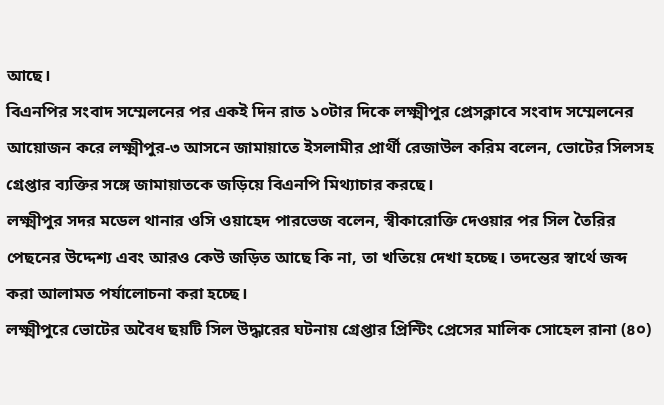আছে।
বিএনপির সংবাদ সম্মেলনের পর একই দিন রাত ১০টার দিকে লক্ষ্মীপুর প্রেসক্লাবে সংবাদ সম্মেলনের আয়োজন করে লক্ষ্মীপুর-৩ আসনে জামায়াতে ইসলামীর প্রার্থী রেজাউল করিম বলেন, ভোটের সিলসহ গ্রেপ্তার ব্যক্তির সঙ্গে জামায়াতকে জড়িয়ে বিএনপি মিথ্যাচার করছে।
লক্ষ্মীপুর সদর মডেল থানার ওসি ওয়াহেদ পারভেজ বলেন, স্বীকারোক্তি দেওয়ার পর সিল তৈরির পেছনের উদ্দেশ্য এবং আরও কেউ জড়িত আছে কি না, তা খতিয়ে দেখা হচ্ছে। তদন্তের স্বার্থে জব্দ করা আলামত পর্যালোচনা করা হচ্ছে।
লক্ষ্মীপুরে ভোটের অবৈধ ছয়টি সিল উদ্ধারের ঘটনায় গ্রেপ্তার প্রিন্টিং প্রেসের মালিক সোহেল রানা (৪০)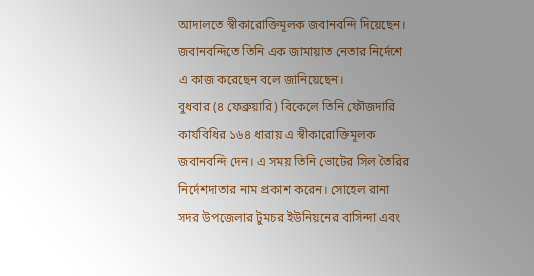আদালতে স্বীকারোক্তিমূলক জবানবন্দি দিয়েছেন। জবানবন্দিতে তিনি এক জামায়াত নেতার নির্দেশে এ কাজ করেছেন বলে জানিয়েছেন।
বুধবার (৪ ফেব্রুয়ারি) বিকেলে তিনি ফৌজদারি কার্যবিধির ১৬৪ ধারায় এ স্বীকারোক্তিমূলক জবানবন্দি দেন। এ সময় তিনি ভোটের সিল তৈরির নির্দেশদাতার নাম প্রকাশ করেন। সোহেল রানা সদর উপজেলার টুমচর ইউনিয়নের বাসিন্দা এবং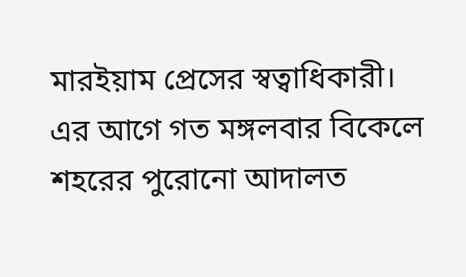মারইয়াম প্রেসের স্বত্বাধিকারী।
এর আগে গত মঙ্গলবার বিকেলে শহরের পুরোনো আদালত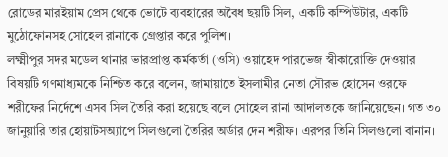রোডের মারইয়াম প্রেস থেকে ভোটে ব্যবহারের অবৈধ ছয়টি সিল, একটি কম্পিউটার, একটি মুঠোফোনসহ সোহেল রানাকে গ্রেপ্তার করে পুলিশ।
লক্ষ্মীপুর সদর মডেল থানার ভারপ্রাপ্ত কর্মকর্তা (ওসি) ওয়াহেদ পারভেজ স্বীকারোক্তি দেওয়ার বিষয়টি গণমাধ্যমকে নিশ্চিত করে বলেন, জামায়াতে ইসলামীর নেতা সৌরভ হোসেন ওরফে শরীফের নির্দেশে এসব সিল তৈরি করা হয়েছে বলে সোহেল রানা আদালতকে জানিয়েছেন। গত ৩০ জানুয়ারি তার হোয়াটসঅ্যাপে সিলগুলো তৈরির অর্ডার দেন শরীফ। এরপর তিনি সিলগুলো বানান।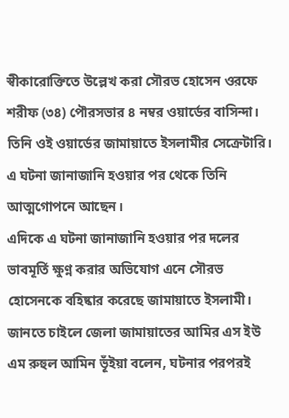স্বীকারোক্তিতে উল্লেখ করা সৌরভ হোসেন ওরফে শরীফ (৩৪) পৌরসভার ৪ নম্বর ওয়ার্ডের বাসিন্দা। তিনি ওই ওয়ার্ডের জামায়াতে ইসলামীর সেক্রেটারি। এ ঘটনা জানাজানি হওয়ার পর থেকে তিনি আত্মগোপনে আছেন।
এদিকে এ ঘটনা জানাজানি হওয়ার পর দলের ভাবমূর্তি ক্ষুণ্ন করার অভিযোগ এনে সৌরভ হোসেনকে বহিষ্কার করেছে জামায়াতে ইসলামী।
জানতে চাইলে জেলা জামায়াতের আমির এস ইউ এম রুহুল আমিন ভূঁইয়া বলেন, ঘটনার পরপরই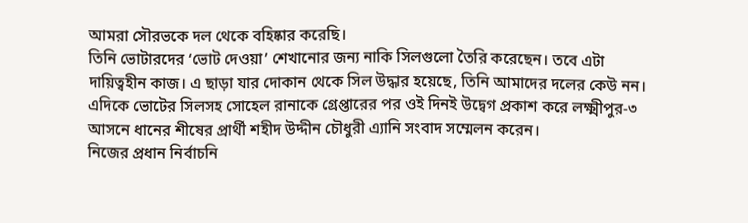আমরা সৌরভকে দল থেকে বহিষ্কার করেছি।
তিনি ভোটারদের ‘ভোট দেওয়া’ শেখানোর জন্য নাকি সিলগুলো তৈরি করেছেন। তবে এটা দায়িত্বহীন কাজ। এ ছাড়া যার দোকান থেকে সিল উদ্ধার হয়েছে, তিনি আমাদের দলের কেউ নন।
এদিকে ভোটের সিলসহ সোহেল রানাকে গ্রেপ্তারের পর ওই দিনই উদ্বেগ প্রকাশ করে লক্ষ্মীপুর-৩ আসনে ধানের শীষের প্রার্থী শহীদ উদ্দীন চৌধুরী এ্যানি সংবাদ সম্মেলন করেন।
নিজের প্রধান নির্বাচনি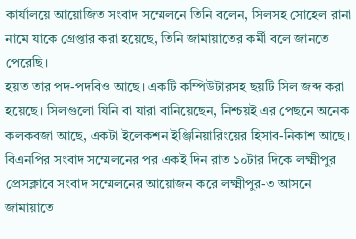কার্যালয়ে আয়োজিত সংবাদ সম্মেলনে তিনি বলেন, সিলসহ সোহেল রানা নামে যাকে গ্রেপ্তার করা হয়েছে, তিনি জামায়াতের কর্মী বলে জানতে পেরেছি।
হয়ত তার পদ-পদবিও আছে। একটি কম্পিউটারসহ ছয়টি সিল জব্দ করা হয়েছে। সিলগুলো যিনি বা যারা বানিয়েছেন, নিশ্চয়ই এর পেছনে অনেক কলকবজা আছে, একটা ইলেকশন ইঞ্জিনিয়ারিংয়ের হিসাব-নিকাশ আছে।
বিএনপির সংবাদ সম্মেলনের পর একই দিন রাত ১০টার দিকে লক্ষ্মীপুর প্রেসক্লাবে সংবাদ সম্মেলনের আয়োজন করে লক্ষ্মীপুর-৩ আসনে জামায়াতে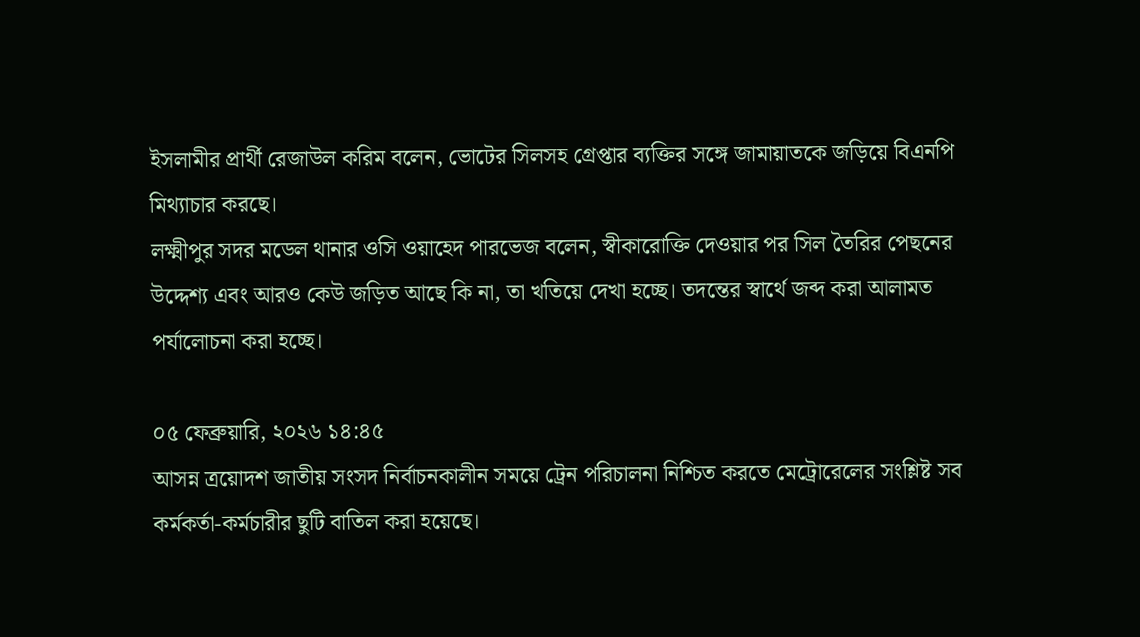ইসলামীর প্রার্থী রেজাউল করিম বলেন, ভোটের সিলসহ গ্রেপ্তার ব্যক্তির সঙ্গে জামায়াতকে জড়িয়ে বিএনপি মিথ্যাচার করছে।
লক্ষ্মীপুর সদর মডেল থানার ওসি ওয়াহেদ পারভেজ বলেন, স্বীকারোক্তি দেওয়ার পর সিল তৈরির পেছনের উদ্দেশ্য এবং আরও কেউ জড়িত আছে কি না, তা খতিয়ে দেখা হচ্ছে। তদন্তের স্বার্থে জব্দ করা আলামত পর্যালোচনা করা হচ্ছে।

০৫ ফেব্রুয়ারি, ২০২৬ ১৪:৪৫
আসন্ন ত্রয়োদশ জাতীয় সংসদ নির্বাচনকালীন সময়ে ট্রেন পরিচালনা নিশ্চিত করতে মেট্রোরেলের সংশ্লিষ্ট সব কর্মকর্তা-কর্মচারীর ছুটি বাতিল করা হয়েছে।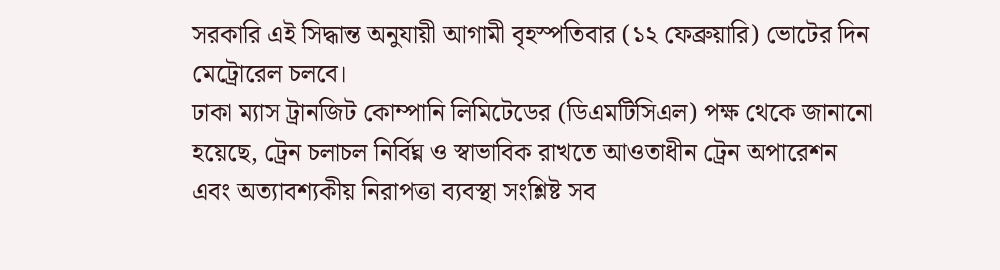সরকারি এই সিদ্ধান্ত অনুযায়ী আগামী বৃহস্পতিবার (১২ ফেব্রুয়ারি) ভোটের দিন মেট্রোরেল চলবে।
ঢাকা ম্যাস ট্রানজিট কোম্পানি লিমিটেডের (ডিএমটিসিএল) পক্ষ থেকে জানানো হয়েছে, ট্রেন চলাচল নির্বিঘ্ন ও স্বাভাবিক রাখতে আওতাধীন ট্রেন অপারেশন এবং অত্যাবশ্যকীয় নিরাপত্তা ব্যবস্থা সংশ্লিষ্ট সব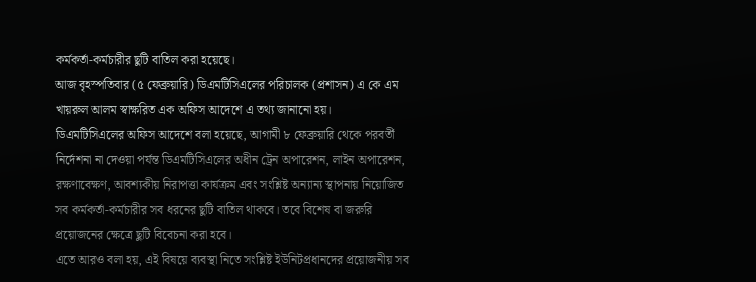কর্মকর্তা-কর্মচারীর ছুটি বাতিল করা হয়েছে।
আজ বৃহস্পতিবার (৫ ফেব্রুয়ারি) ডিএমটিসিএলের পরিচালক (প্রশাসন) এ কে এম খায়রুল আলম স্বাক্ষরিত এক অফিস আদেশে এ তথ্য জানানো হয়।
ডিএমটিসিএলের অফিস আদেশে বলা হয়েছে, আগামী ৮ ফেব্রুয়ারি থেকে পরবর্তী নির্দেশনা না দেওয়া পর্যন্ত ডিএমটিসিএলের অধীন ট্রেন অপারেশন, লাইন অপারেশন, রক্ষণাবেক্ষণ, আবশ্যকীয় নিরাপত্তা কার্যক্রম এবং সংশ্লিষ্ট অন্যান্য স্থাপনায় নিয়োজিত সব কর্মকর্তা-কর্মচারীর সব ধরনের ছুটি বাতিল থাকবে। তবে বিশেষ বা জরুরি প্রয়োজনের ক্ষেত্রে ছুটি বিবেচনা করা হবে।
এতে আরও বলা হয়, এই বিষয়ে ব্যবস্থা নিতে সংশ্লিষ্ট ইউনিটপ্রধানদের প্রয়োজনীয় সব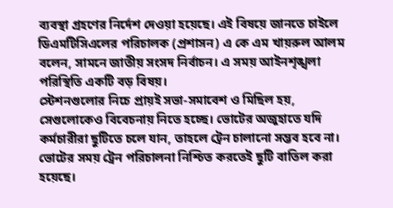ব্যবস্থা গ্রহণের নির্দেশ দেওয়া হয়েছে। এই বিষয়ে জানতে চাইলে ডিএমটিসিএলের পরিচালক (প্রশাসন) এ কে এম খায়রুল আলম বলেন, সামনে জাতীয় সংসদ নির্বাচন। এ সময় আইনশৃঙ্খলা পরিস্থিতি একটি বড় বিষয়।
স্টেশনগুলোর নিচে প্রায়ই সভা-সমাবেশ ও মিছিল হয়, সেগুলোকেও বিবেচনায় নিতে হচ্ছে। ভোটের অজুহাতে যদি কর্মচারীরা ছুটিতে চলে যান, তাহলে ট্রেন চালানো সম্ভব হবে না। ভোটের সময় ট্রেন পরিচালনা নিশ্চিত করতেই ছুটি বাতিল করা হয়েছে।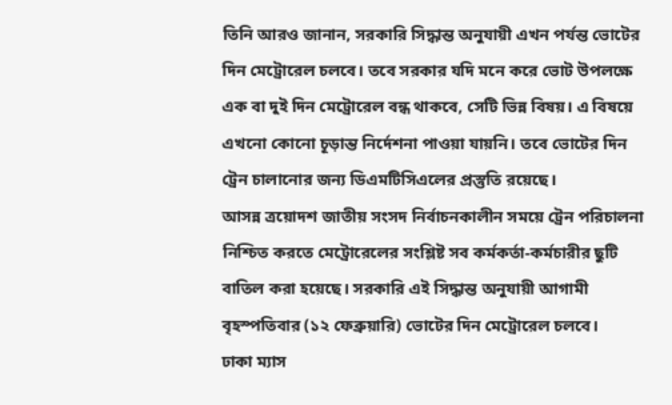তিনি আরও জানান, সরকারি সিদ্ধান্ত অনুযায়ী এখন পর্যন্ত ভোটের দিন মেট্রোরেল চলবে। তবে সরকার যদি মনে করে ভোট উপলক্ষে এক বা দুই দিন মেট্রোরেল বন্ধ থাকবে, সেটি ভিন্ন বিষয়। এ বিষয়ে এখনো কোনো চূড়ান্ত নির্দেশনা পাওয়া যায়নি। তবে ভোটের দিন ট্রেন চালানোর জন্য ডিএমটিসিএলের প্রস্তুতি রয়েছে।
আসন্ন ত্রয়োদশ জাতীয় সংসদ নির্বাচনকালীন সময়ে ট্রেন পরিচালনা নিশ্চিত করতে মেট্রোরেলের সংশ্লিষ্ট সব কর্মকর্তা-কর্মচারীর ছুটি বাতিল করা হয়েছে। সরকারি এই সিদ্ধান্ত অনুযায়ী আগামী বৃহস্পতিবার (১২ ফেব্রুয়ারি) ভোটের দিন মেট্রোরেল চলবে।
ঢাকা ম্যাস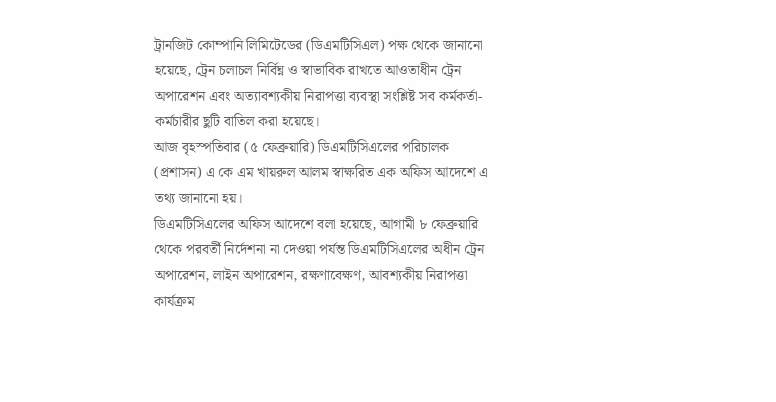ট্রানজিট কোম্পানি লিমিটেডের (ডিএমটিসিএল) পক্ষ থেকে জানানো হয়েছে, ট্রেন চলাচল নির্বিঘ্ন ও স্বাভাবিক রাখতে আওতাধীন ট্রেন অপারেশন এবং অত্যাবশ্যকীয় নিরাপত্তা ব্যবস্থা সংশ্লিষ্ট সব কর্মকর্তা-কর্মচারীর ছুটি বাতিল করা হয়েছে।
আজ বৃহস্পতিবার (৫ ফেব্রুয়ারি) ডিএমটিসিএলের পরিচালক (প্রশাসন) এ কে এম খায়রুল আলম স্বাক্ষরিত এক অফিস আদেশে এ তথ্য জানানো হয়।
ডিএমটিসিএলের অফিস আদেশে বলা হয়েছে, আগামী ৮ ফেব্রুয়ারি থেকে পরবর্তী নির্দেশনা না দেওয়া পর্যন্ত ডিএমটিসিএলের অধীন ট্রেন অপারেশন, লাইন অপারেশন, রক্ষণাবেক্ষণ, আবশ্যকীয় নিরাপত্তা কার্যক্রম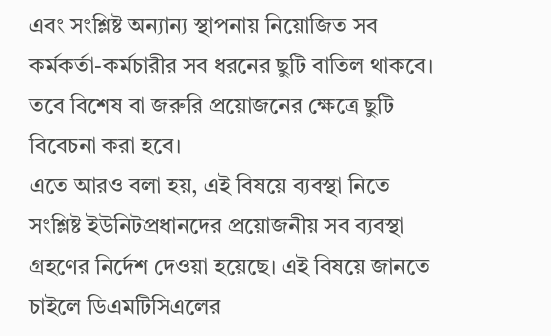এবং সংশ্লিষ্ট অন্যান্য স্থাপনায় নিয়োজিত সব কর্মকর্তা-কর্মচারীর সব ধরনের ছুটি বাতিল থাকবে। তবে বিশেষ বা জরুরি প্রয়োজনের ক্ষেত্রে ছুটি বিবেচনা করা হবে।
এতে আরও বলা হয়, এই বিষয়ে ব্যবস্থা নিতে সংশ্লিষ্ট ইউনিটপ্রধানদের প্রয়োজনীয় সব ব্যবস্থা গ্রহণের নির্দেশ দেওয়া হয়েছে। এই বিষয়ে জানতে চাইলে ডিএমটিসিএলের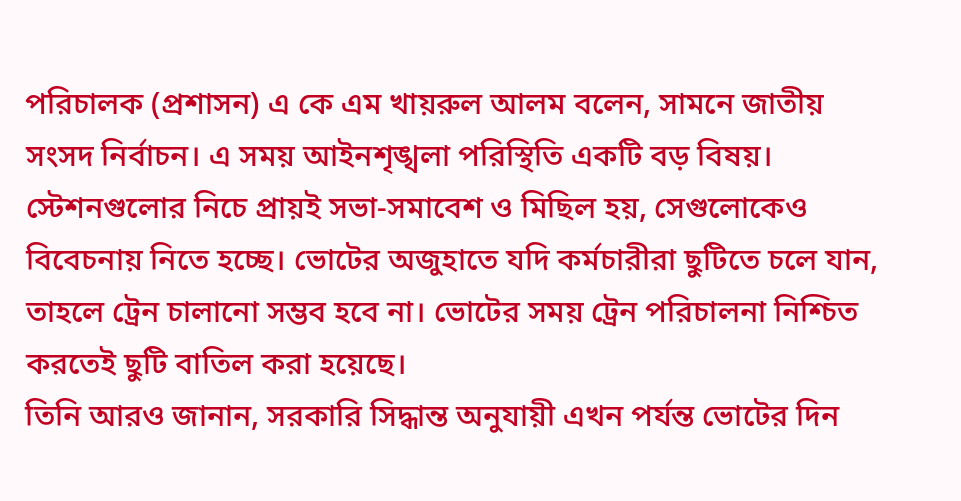পরিচালক (প্রশাসন) এ কে এম খায়রুল আলম বলেন, সামনে জাতীয় সংসদ নির্বাচন। এ সময় আইনশৃঙ্খলা পরিস্থিতি একটি বড় বিষয়।
স্টেশনগুলোর নিচে প্রায়ই সভা-সমাবেশ ও মিছিল হয়, সেগুলোকেও বিবেচনায় নিতে হচ্ছে। ভোটের অজুহাতে যদি কর্মচারীরা ছুটিতে চলে যান, তাহলে ট্রেন চালানো সম্ভব হবে না। ভোটের সময় ট্রেন পরিচালনা নিশ্চিত করতেই ছুটি বাতিল করা হয়েছে।
তিনি আরও জানান, সরকারি সিদ্ধান্ত অনুযায়ী এখন পর্যন্ত ভোটের দিন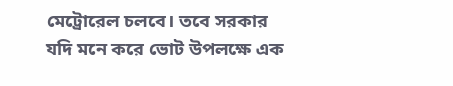মেট্রোরেল চলবে। তবে সরকার যদি মনে করে ভোট উপলক্ষে এক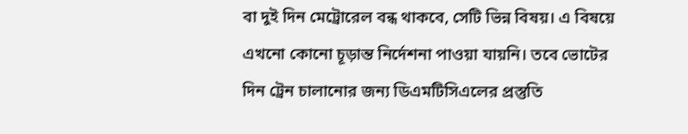বা দুই দিন মেট্রোরেল বন্ধ থাকবে, সেটি ভিন্ন বিষয়। এ বিষয়ে এখনো কোনো চূড়ান্ত নির্দেশনা পাওয়া যায়নি। তবে ভোটের দিন ট্রেন চালানোর জন্য ডিএমটিসিএলের প্রস্তুতি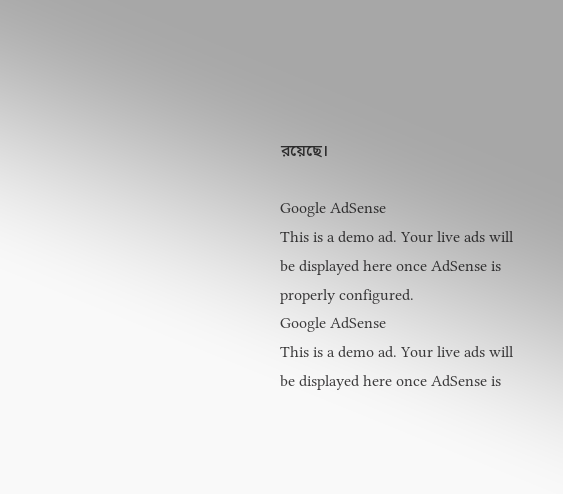রয়েছে।

Google AdSense
This is a demo ad. Your live ads will be displayed here once AdSense is properly configured.
Google AdSense
This is a demo ad. Your live ads will be displayed here once AdSense is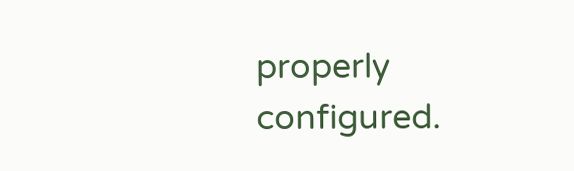properly configured.